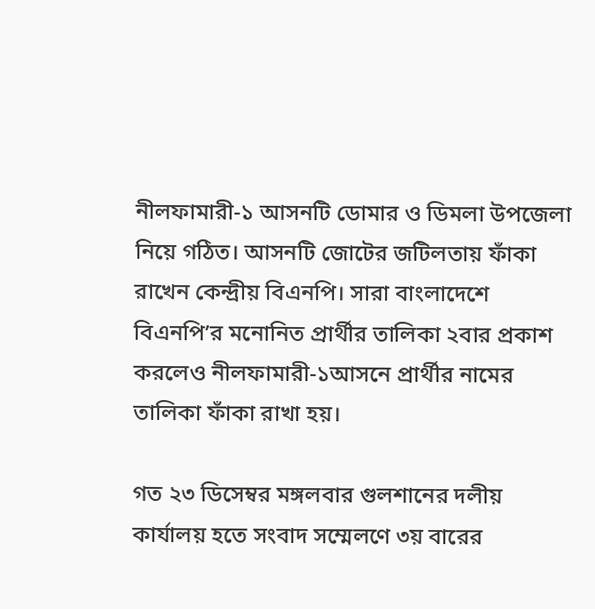নীলফামারী-১ আসনটি ডোমার ও ডিমলা উপজেলা নিয়ে গঠিত। আসনটি জোটের জটিলতায় ফাঁকা রাখেন কেন্দ্রীয় বিএনপি। সারা বাংলাদেশে বিএনপি’র মনোনিত প্রার্থীর তালিকা ২বার প্রকাশ করলেও নীলফামারী-১আসনে প্রার্থীর নামের তালিকা ফাঁকা রাখা হয়।

গত ২৩ ডিসেম্বর মঙ্গলবার গুলশানের দলীয় কার্যালয় হতে সংবাদ সম্মেলণে ৩য় বারের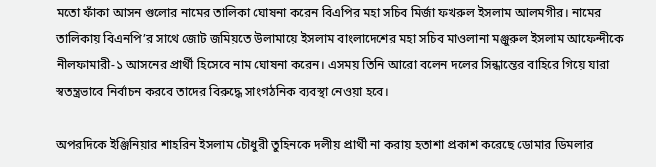মতো ফাঁকা আসন গুলোর নামের তালিকা ঘোষনা করেন বিএপির মহা সচিব মির্জা ফখরুল ইসলাম আলমগীর। নামের তালিকায় বিএনপি’র সাথে জোট জমিয়তে উলামায়ে ইসলাম বাংলাদেশের মহা সচিব মাওলানা মঞ্জুরুল ইসলাম আফেন্দীকে নীলফামারী-১ আসনের প্রার্থী হিসেবে নাম ঘোষনা করেন। এসময় তিনি আরো বলেন দলের সিন্ধান্তের বাহিরে গিয়ে যারা স্বতন্ত্রভাবে নির্বাচন করবে তাদের বিরুদ্ধে সাংগঠনিক ব্যবস্থা নেওয়া হবে।

অপরদিকে ইঞ্জিনিয়ার শাহরিন ইসলাম চৌধুরী তুহিনকে দলীয় প্রার্থী না করায় হতাশা প্রকাশ করেছে ডোমার ডিমলার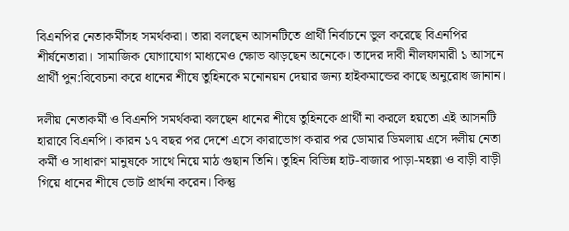বিএনপির নেতাকর্মীসহ সমর্থকরা। তারা বলছেন আসনটিতে প্রার্থী নির্বাচনে ভুল করেছে বিএনপির শীর্ষনেতারা। সামাজিক যোগাযোগ মাধ্যমেও ক্ষোভ ঝাড়ছেন অনেকে। তাদের দাবী নীলফামারী ১ আসনে প্রার্থী পুন:বিবেচনা করে ধানের শীষে তুহিনকে মনোনয়ন দেয়ার জন্য হাইকমান্ডের কাছে অনুরোধ জানান।

দলীয় নেতাকর্মী ও বিএনপি সমর্থকরা বলছেন ধানের শীষে তুহিনকে প্রার্থী না করলে হয়তো এই আসনটি হারাবে বিএনপি। কারন ১৭ বছর পর দেশে এসে কারাভোগ করার পর ডোমার ডিমলায় এসে দলীয় নেতা কর্মী ও সাধারণ মানুষকে সাথে নিয়ে মাঠ গুছান তিনি। তুহিন বিভিন্ন হাট-বাজার পাড়া-মহল্লা ও বাড়ী বাড়ী গিয়ে ধানের শীষে ভোট প্রার্থনা করেন। কিন্তু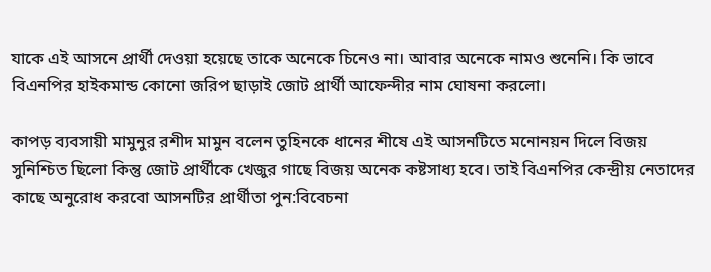যাকে এই আসনে প্রার্থী দেওয়া হয়েছে তাকে অনেকে চিনেও না। আবার অনেকে নামও শুনেনি। কি ভাবে বিএনপির হাইকমান্ড কোনো জরিপ ছাড়াই জোট প্রার্থী আফেন্দীর নাম ঘোষনা করলো।

কাপড় ব্যবসায়ী মামুনুর রশীদ মামুন বলেন তুহিনকে ধানের শীষে এই আসনটিতে মনোনয়ন দিলে বিজয় সুনিশ্চিত ছিলো কিন্তু জোট প্রার্থীকে খেজুর গাছে বিজয় অনেক কষ্টসাধ্য হবে। তাই বিএনপির কেন্দ্রীয় নেতাদের কাছে অনুরোধ করবো আসনটির প্রার্থীতা পুন:বিবেচনা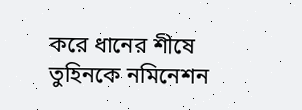করে ধানের শীষে তুহিনকে নমিনেশন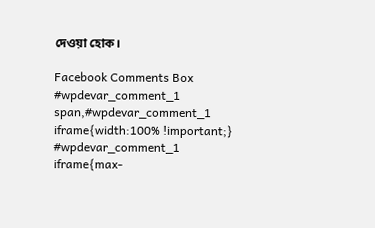দেওয়া হোক।

Facebook Comments Box
#wpdevar_comment_1 span,#wpdevar_comment_1 iframe{width:100% !important;} #wpdevar_comment_1 iframe{max-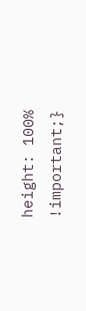height: 100% !important;}